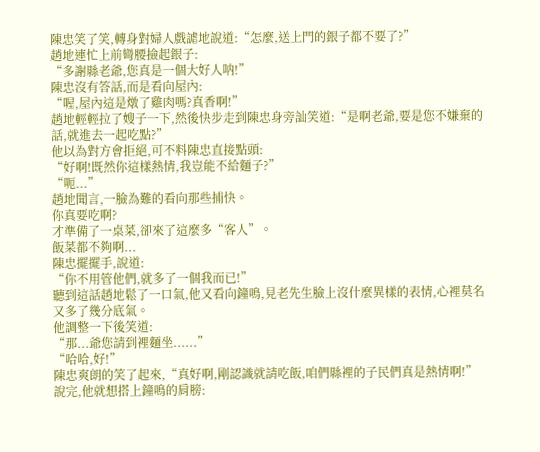陳忠笑了笑,轉身對婦人戲謔地說道:“怎麼,送上門的銀子都不要了?”
趙地連忙上前彎腰撿起銀子:
“多謝縣老爺,您真是一個大好人呐!”
陳忠沒有答話,而是看向屋內:
“喔,屋內這是燉了雞肉嗎?真香啊!”
趙地輕輕拉了嫂子一下,然後快步走到陳忠身旁訕笑道:“是啊老爺,要是您不嫌棄的話,就進去一起吃點?”
他以為對方會拒絕,可不料陳忠直接點頭:
“好啊!既然你這樣熱情,我豈能不給麵子?”
“呃...”
趙地聞言,一臉為難的看向那些捕快。
你真要吃啊?
才準備了一桌菜,卻來了這麼多“客人”。
飯菜都不夠啊...
陳忠擺擺手,說道:
“你不用管他們,就多了一個我而已!”
聽到這話趙地鬆了一口氣,他又看向鐘鳴,見老先生臉上沒什麼異樣的表情,心裡莫名又多了幾分底氣。
他調整一下後笑道:
“那...爺您請到裡麵坐......”
“哈哈,好!”
陳忠爽朗的笑了起來,“真好啊,剛認識就請吃飯,咱們縣裡的子民們真是熱情啊!”
說完,他就想搭上鐘鳴的肩膀: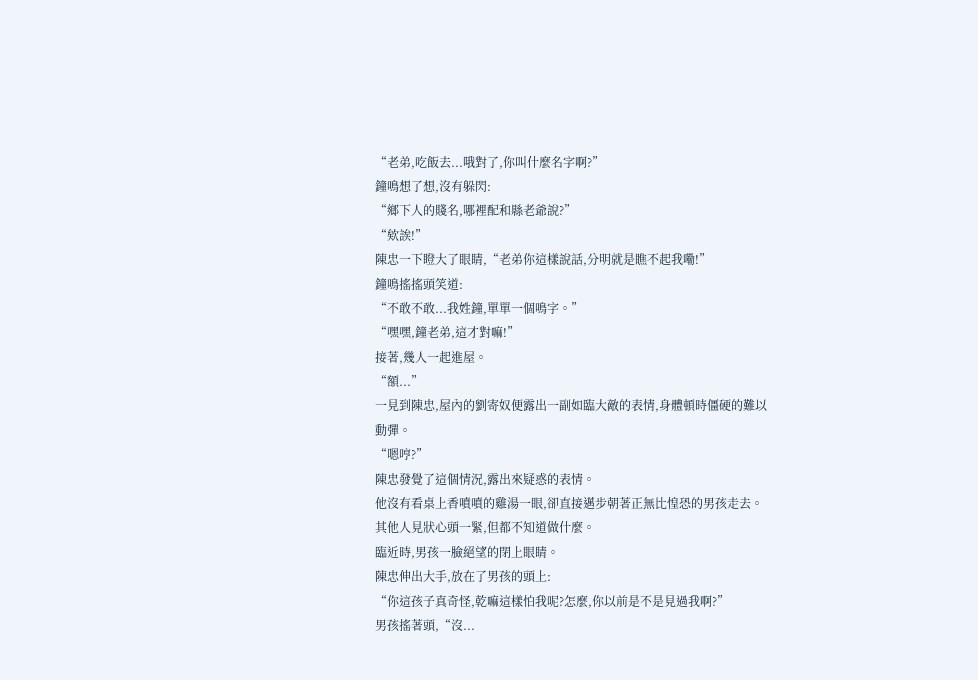“老弟,吃飯去...哦對了,你叫什麼名字啊?”
鐘鳴想了想,沒有躲閃:
“鄉下人的賤名,哪裡配和縣老爺說?”
“欸誒!”
陳忠一下瞪大了眼睛,“老弟你這樣說話,分明就是瞧不起我嘞!”
鐘鳴搖搖頭笑道:
“不敢不敢...我姓鐘,單單一個鳴字。”
“嘿嘿,鐘老弟,這才對嘛!”
接著,幾人一起進屋。
“額...”
一見到陳忠,屋內的劉寄奴便露出一副如臨大敵的表情,身體頓時僵硬的難以動彈。
“嗯哼?”
陳忠發覺了這個情況,露出來疑惑的表情。
他沒有看桌上香噴噴的雞湯一眼,卻直接邁步朝著正無比惶恐的男孩走去。
其他人見狀心頭一緊,但都不知道做什麼。
臨近時,男孩一臉絕望的閉上眼睛。
陳忠伸出大手,放在了男孩的頭上:
“你這孩子真奇怪,乾嘛這樣怕我呢?怎麼,你以前是不是見過我啊?”
男孩搖著頭,“沒...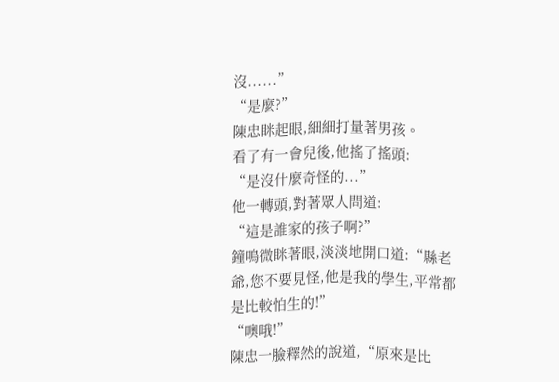沒......”
“是麼?”
陳忠眯起眼,細細打量著男孩。
看了有一會兒後,他搖了搖頭:
“是沒什麼奇怪的...”
他一轉頭,對著眾人問道:
“這是誰家的孩子啊?”
鐘鳴微眯著眼,淡淡地開口道:“縣老爺,您不要見怪,他是我的學生,平常都是比較怕生的!”
“噢哦!”
陳忠一臉釋然的說道,“原來是比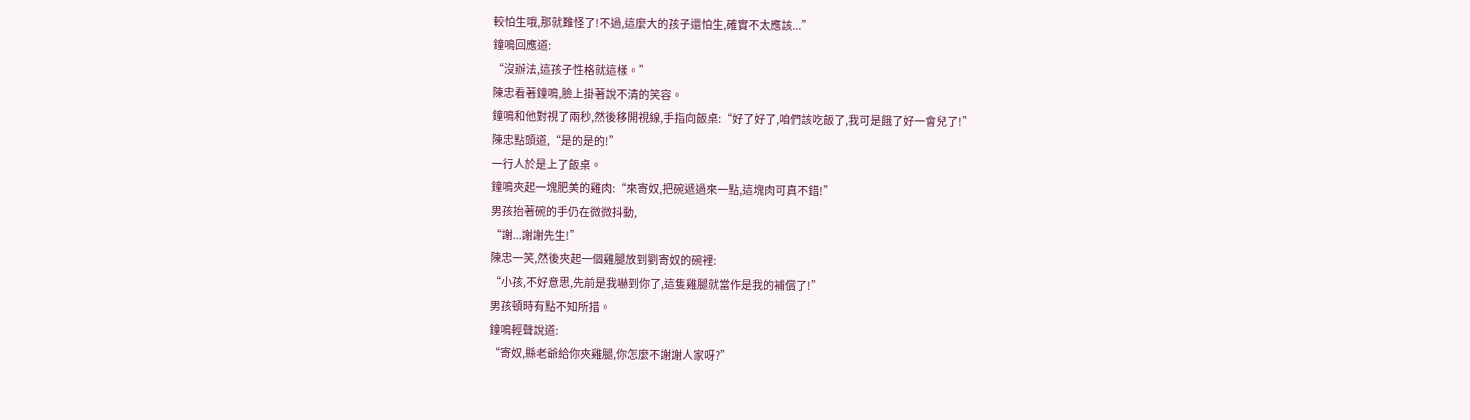較怕生哦,那就難怪了!不過,這麼大的孩子還怕生,確實不太應該...”
鐘鳴回應道:
“沒辦法,這孩子性格就這樣。”
陳忠看著鐘鳴,臉上掛著說不清的笑容。
鐘鳴和他對視了兩秒,然後移開視線,手指向飯桌:“好了好了,咱們該吃飯了,我可是餓了好一會兒了!”
陳忠點頭道,“是的是的!”
一行人於是上了飯桌。
鐘鳴夾起一塊肥美的雞肉:“來寄奴,把碗遞過來一點,這塊肉可真不錯!”
男孩抬著碗的手仍在微微抖動,
“謝...謝謝先生!”
陳忠一笑,然後夾起一個雞腿放到劉寄奴的碗裡:
“小孩,不好意思,先前是我嚇到你了,這隻雞腿就當作是我的補償了!”
男孩頓時有點不知所措。
鐘鳴輕聲說道:
“寄奴,縣老爺給你夾雞腿,你怎麼不謝謝人家呀?”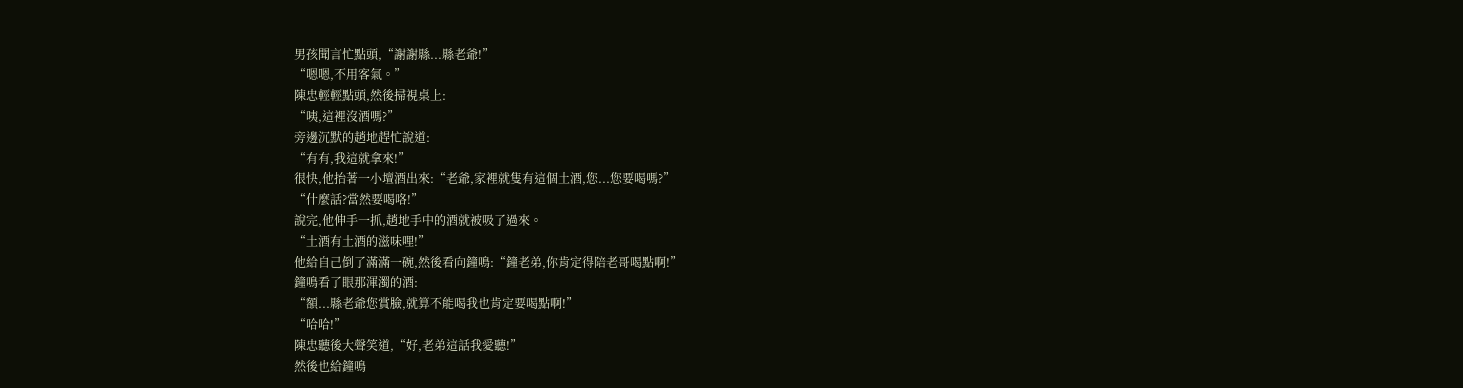男孩聞言忙點頭,“謝謝縣...縣老爺!”
“嗯嗯,不用客氣。”
陳忠輕輕點頭,然後掃視桌上:
“咦,這裡沒酒嗎?”
旁邊沉默的趙地趕忙說道:
“有有,我這就拿來!”
很快,他抬著一小壇酒出來:“老爺,家裡就隻有這個土酒,您...您要喝嗎?”
“什麼話?當然要喝咯!”
說完,他伸手一抓,趙地手中的酒就被吸了過來。
“土酒有土酒的滋味哩!”
他給自己倒了滿滿一碗,然後看向鐘鳴:“鐘老弟,你肯定得陪老哥喝點啊!”
鐘鳴看了眼那渾濁的酒:
“額...縣老爺您賞臉,就算不能喝我也肯定要喝點啊!”
“哈哈!”
陳忠聽後大聲笑道,“好,老弟這話我愛聽!”
然後也給鐘鳴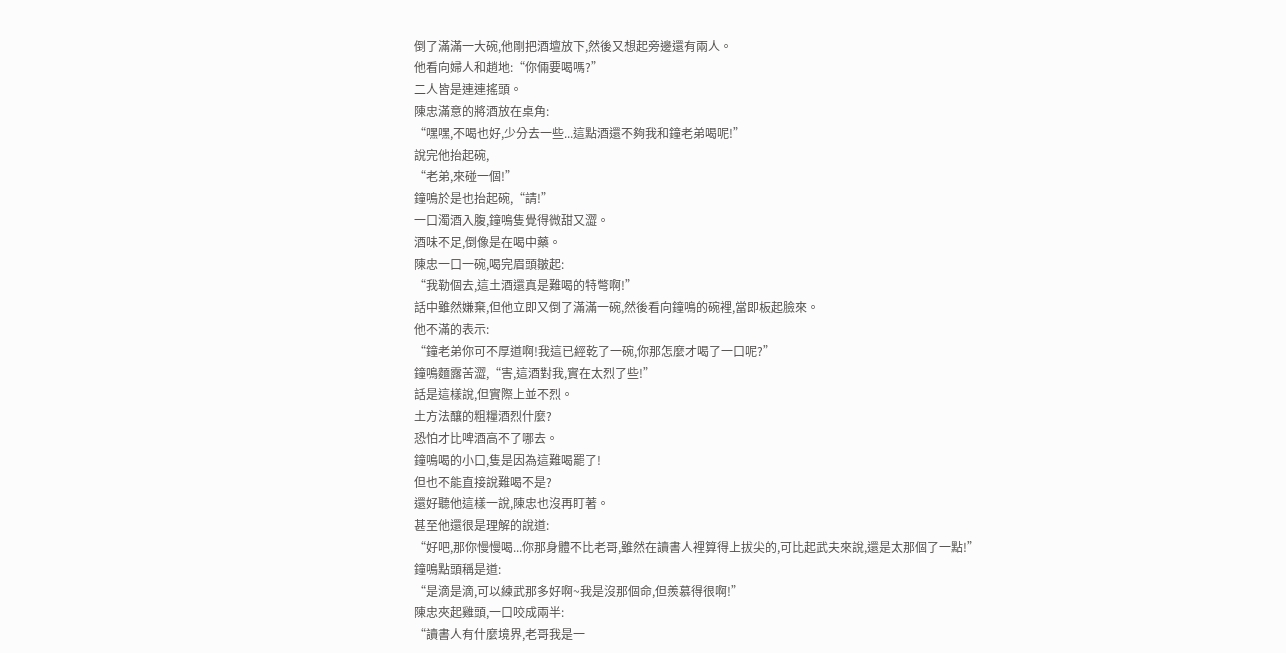倒了滿滿一大碗,他剛把酒壇放下,然後又想起旁邊還有兩人。
他看向婦人和趙地:“你倆要喝嗎?”
二人皆是連連搖頭。
陳忠滿意的將酒放在桌角:
“嘿嘿,不喝也好,少分去一些...這點酒還不夠我和鐘老弟喝呢!”
說完他抬起碗,
“老弟,來碰一個!”
鐘鳴於是也抬起碗,“請!”
一口濁酒入腹,鐘鳴隻覺得微甜又澀。
酒味不足,倒像是在喝中藥。
陳忠一口一碗,喝完眉頭皺起:
“我勒個去,這土酒還真是難喝的特彆啊!”
話中雖然嫌棄,但他立即又倒了滿滿一碗,然後看向鐘鳴的碗裡,當即板起臉來。
他不滿的表示:
“鐘老弟你可不厚道啊!我這已經乾了一碗,你那怎麼才喝了一口呢?”
鐘鳴麵露苦澀,“害,這酒對我,實在太烈了些!”
話是這樣說,但實際上並不烈。
土方法釀的粗糧酒烈什麼?
恐怕才比啤酒高不了哪去。
鐘鳴喝的小口,隻是因為這難喝罷了!
但也不能直接說難喝不是?
還好聽他這樣一說,陳忠也沒再盯著。
甚至他還很是理解的說道:
“好吧,那你慢慢喝...你那身體不比老哥,雖然在讀書人裡算得上拔尖的,可比起武夫來說,還是太那個了一點!”
鐘鳴點頭稱是道:
“是滴是滴,可以練武那多好啊~我是沒那個命,但羨慕得很啊!”
陳忠夾起雞頭,一口咬成兩半:
“讀書人有什麼境界,老哥我是一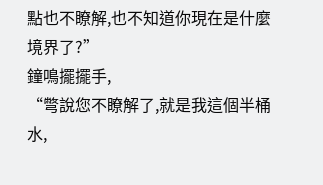點也不瞭解,也不知道你現在是什麼境界了?”
鐘鳴擺擺手,
“彆說您不瞭解了,就是我這個半桶水,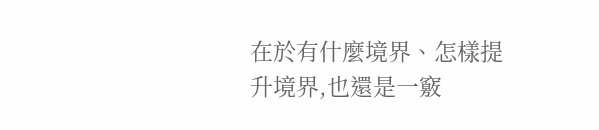在於有什麼境界、怎樣提升境界,也還是一竅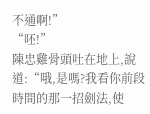不通啊!”
“呸!”
陳忠雞骨頭吐在地上,說道:“哦,是嗎?我看你前段時間的那一招劍法,使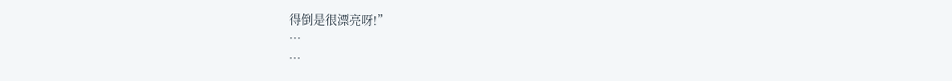得倒是很漂亮呀!”
…
…